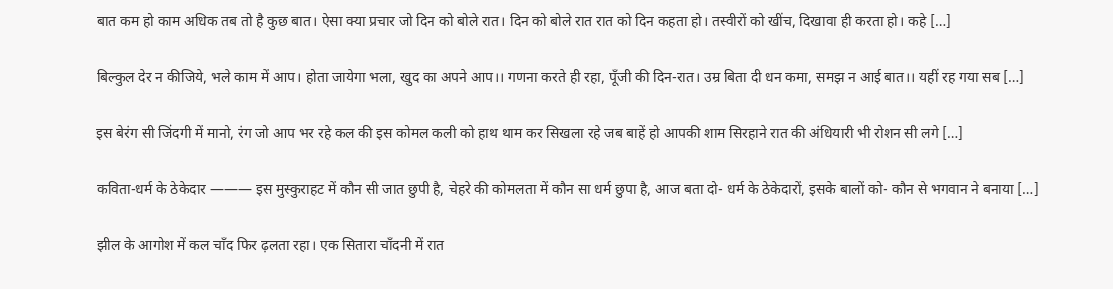बात कम हो काम अधिक तब तो है कुछ बात। ऐसा क्या प्रचार जो दिन को बोले रात। दिन को बोले रात रात को दिन कहता हो। तस्वीरों को खींच, दिखावा ही करता हो। कहे […]

बिल्कुल देर न कीजिये, भले काम में आप। होता जायेगा भला, खुद का अपने आप।। गणना करते ही रहा, पूँजी की दिन-रात। उम्र बिता दी धन कमा, समझ न आई बात।। यहीं रह गया सब […]

इस बेरंग सी जिंदगी में मानो, रंग जो आप भर रहे कल की इस कोमल कली को हाथ थाम कर सिखला रहे जब बाहें हो आपकी शाम सिरहाने रात की अंधियारी भी रोशन सी लगे […]

कविता-धर्म के ठेकेदार ——— इस मुस्कुराहट में कौन सी जात छुपी है, चेहरे की कोमलता में कौन सा धर्म छुपा है, आज बता दो- धर्म के ठेकेदारों, इसके बालों को- कौन से भगवान ने बनाया […]

झील के आगोश में कल चाँद फिर ढ़लता रहा। एक सितारा चाँदनी में रात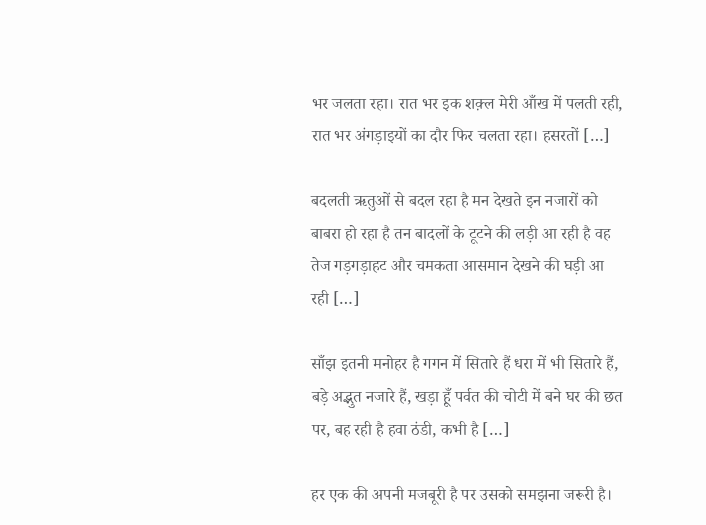भर जलता रहा। रात भर इक शक़्ल मेरी आँख में पलती रही, रात भर अंगड़ाइयों का दौर फिर चलता रहा। हसरतों […]

बदलती ऋतुओं से बदल रहा है मन देखते इन नजारों को बाबरा हो रहा है तन बादलों के टूटने की लड़ी आ रही है वह तेज गड़गड़ाहट और चमकता आसमान देखने की घड़ी आ रही […]

साँझ इतनी मनोहर है गगन में सितारे हैं धरा में भी सितारे हैं, बड़े अद्भुत नजारे हैं, खड़ा हूँ पर्वत की चोटी में बने घर की छत पर, बह रही है हवा ठंडी, कभी है […]

हर एक की अपनी मजबूरी है पर उसको समझना जरूरी है।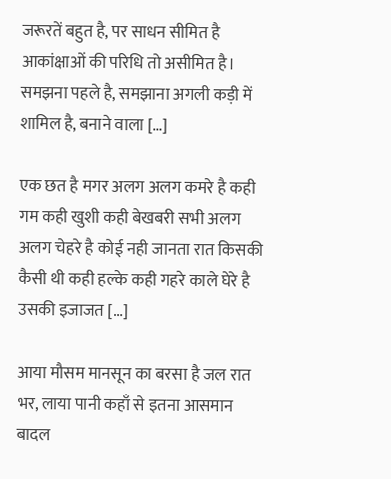जरूरतें बहुत है, पर साधन सीमित है आकांक्षाओं की परिधि तो असीमित है। समझना पहले है, समझाना अगली कड़ी में शामिल है, बनाने वाला […]

एक छत है मगर अलग अलग कमरे है कही गम कही खुशी कही बेखबरी सभी अलग अलग चेहरे है कोई नही जानता रात किसकी कैसी थी कही हल्के कही गहरे काले घेरे है उसकी इजाजत […]

आया मौसम मानसून का बरसा है जल रात भर, लाया पानी कहाँ से इतना आसमान बादल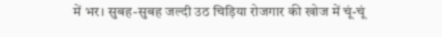में भर। सुबह-सुबह जल्दी उठ चिड़िया रोजगार की खोज में चूं-चूं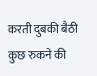करती दुबकी बैठी कुछ रुकने की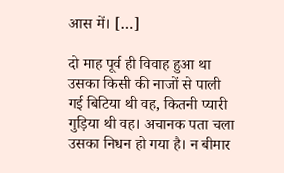आस में। […]

दो माह पूर्व ही विवाह हुआ था उसका किसी की नाजों से पाली गई बिटिया थी वह, कितनी प्यारी गुड़िया थी वह। अचानक पता चला उसका निधन हो गया है। न बीमार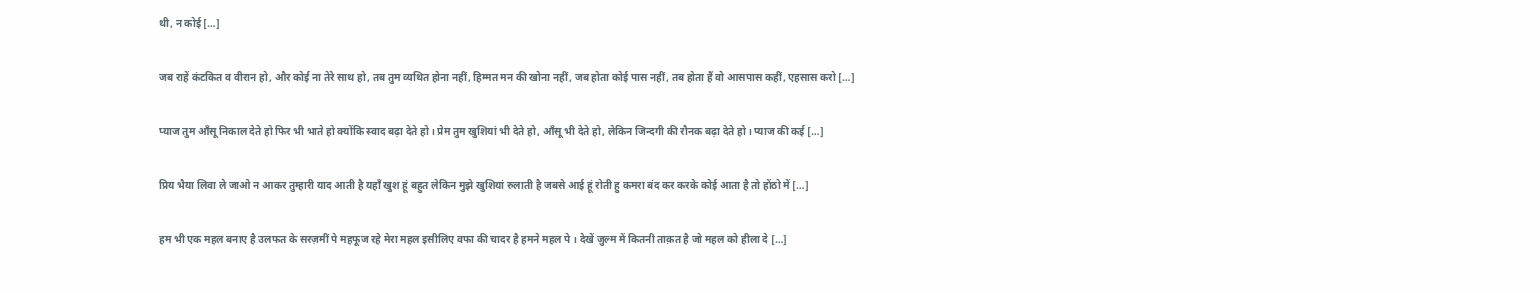थी, न कोई […]

जब राहें कंटकित व वीरान हो, और कोई ना तेरे साथ हो, तब तुम व्यथित होना नहीं, हिम्मत मन की खोना नहीं, जब होता कोई पास नहीं, तब होता हैं वो आसपास कहीं, एहसास करो […]

प्याज तुम आँसू निकाल देते हो फिर भी भाते हो क्योंकि स्वाद बढ़ा देते हो। प्रेम तुम खुशियां भी देते हो, आँसू भी देते हो, लेकिन जिन्दगी की रौनक बढ़ा देते हो। प्याज की कई […]

प्रिय भैया लिवा ले जाओ न आकर तुम्हारी याद आती है यहाँ खुश हूं बहुत लेकिन मुझे खुशियां रुलाती है जबसे आई हूं रोती हु कमरा बंद कर करके कोई आता है तो होंठो में […]

हम भी एक महल बनाए है उलफत के सरज़मीं पे महफूज रहे मेरा महल इसीलिए वफा की चादर है हमने महल पे । देखें ज़ुल्म में कितनी ताक़त है जो महल को हीला दे […]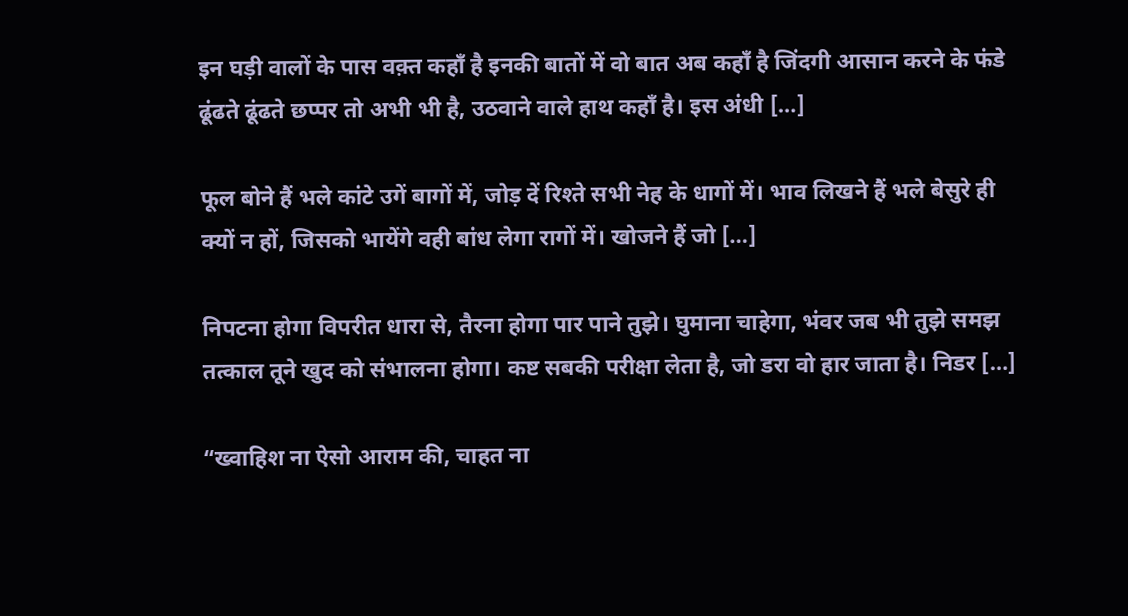इन घड़ी वालों के पास वक़्त कहाँ है इनकी बातों में वो बात अब कहाँ है जिंदगी आसान करने के फंडे ढूंढते ढूंढते छप्पर तो अभी भी है, उठवाने वाले हाथ कहाँ है। इस अंधी […]

फूल बोने हैं भले कांटे उगें बागों में, जोड़ दें रिश्ते सभी नेह के धागों में। भाव लिखने हैं भले बेसुरे ही क्यों न हों, जिसको भायेंगे वही बांध लेगा रागों में। खोजने हैं जो […]

निपटना होगा विपरीत धारा से, तैरना होगा पार पाने तुझे। घुमाना चाहेगा, भंवर जब भी तुझे समझ तत्काल तूने खुद को संभालना होगा। कष्ट सबकी परीक्षा लेता है, जो डरा वो हार जाता है। निडर […]

“ख्वाहिश ना ऐसो आराम की, चाहत ना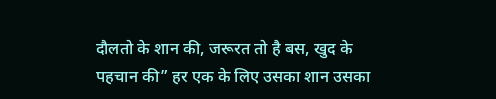दौलतो के शान की, जरूरत तो है बस, खुद के पहचान की” हर एक के लिए उसका शान उसका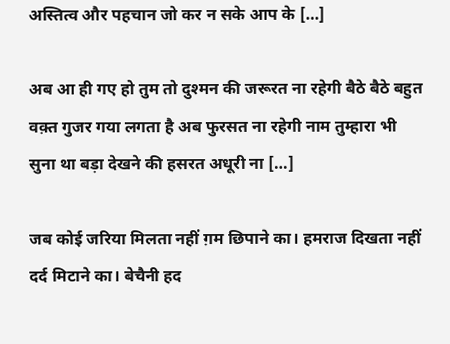अस्तित्व और पहचान जो कर न सके आप के […]

अब आ ही गए हो तुम तो दुश्मन की जरूरत ना रहेगी बैठे बैठे बहुत वक़्त गुजर गया लगता है अब फुरसत ना रहेगी नाम तुम्हारा भी सुना था बड़ा देखने की हसरत अधूरी ना […]

जब कोई जरिया मिलता नहीं ग़म छिपाने का। हमराज दिखता नहीं दर्द मिटाने का। बेचैनी हद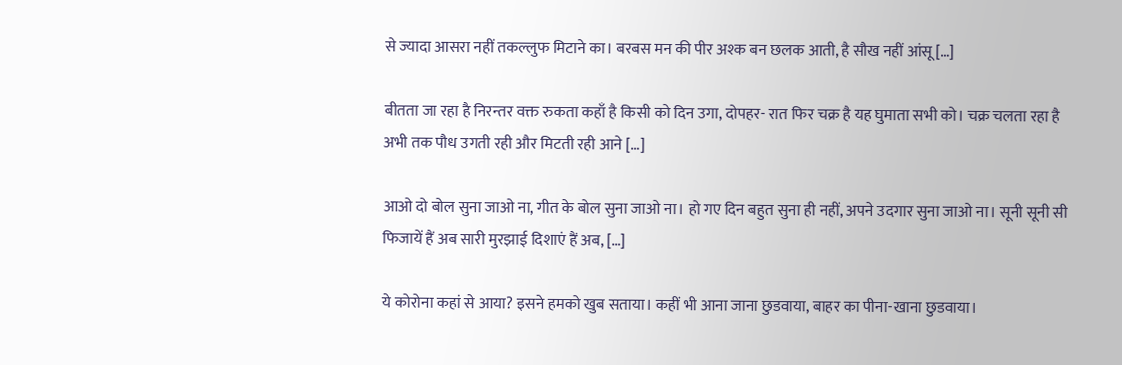से ज्यादा आसरा नहीं तकल्लुफ मिटाने का। बरबस मन की पीर अश्क बन छलक आती, है सौख नहीं आंसू […]

बीतता जा रहा है निरन्तर वक्त रुकता कहाँ है किसी को दिन उगा, दोपहर- रात फिर चक्र है यह घुमाता सभी को। चक्र चलता रहा है अभी तक पौध उगती रही और मिटती रही आने […]

आओ दो बोल सुना जाओ ना, गीत के बोल सुना जाओ ना। हो गए दिन बहुत सुना ही नहीं, अपने उदगार सुना जाओ ना। सूनी सूनी सी फिजायें हैं अब सारी मुरझाई दिशाएं हैं अब, […]

ये कोरोना कहां से आया? इसने हमको खुब सताया। कहीं भी आना जाना छुडवाया, बाहर का पीना-खाना छुडवाया।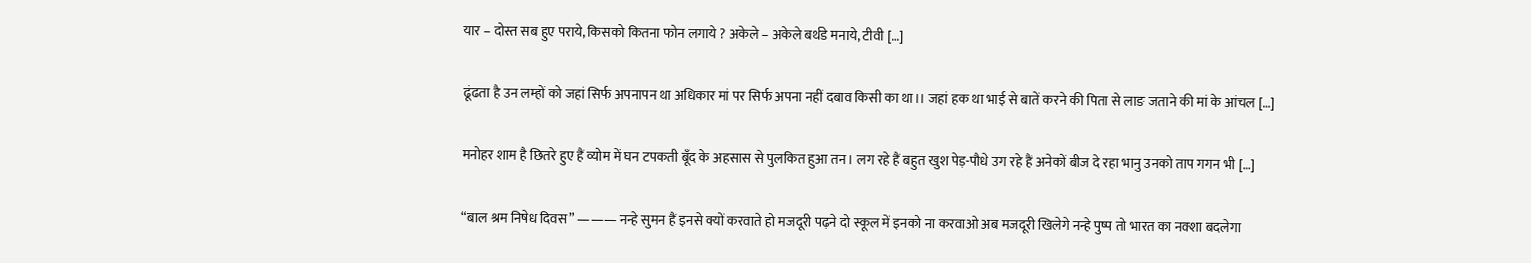यार – दोस्त सब हुए पराये, किसको कितना फोन लगाये ? अकेले – अकेले बर्थडे मनाये, टीवी […]

ढूंढता है उन लम्हों को जहां सिर्फ अपनापन था अधिकार मां पर सिर्फ अपना नहीं दबाव किसी का था।। जहां हक था भाई से बातें करने की पिता से लाङ जताने की मां के आंचल […]

मनोहर शाम है छितरे हुए हैं व्योम में घन टपकती बूँद के अहसास से पुलकित हुआ तन। लग रहे हैं बहुत खुश पेड़-पौधे उग रहे हैं अनेकों बीज दे रहा भानु उनको ताप गगन भी […]

“बाल श्रम निषेध दिवस” ——— नन्हे सुमन हैं इनसे क्यों करवाते हो मजदूरी पढ़ने दो स्कूल में इनको ना करवाओ अब मजदूरी खिलेगे नन्हे पुष्प तो भारत का नक्शा बदलेगा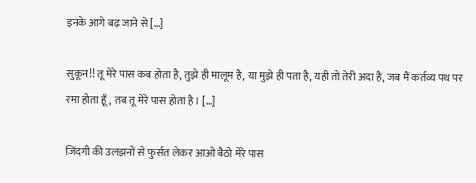इनके आगे बढ़ जाने से […]

सुकून!! तू मेरे पास कब होता है, तुझे ही मालूम है, या मुझे ही पता है, यही तो तेरी अदा है, जब मैं कर्तव्य पथ पर रमा होता हूँ, तब तू मेरे पास होता है। […]

जिंदगी की उलझनों से फुर्सत लेकर आओ बैठो मेरे पास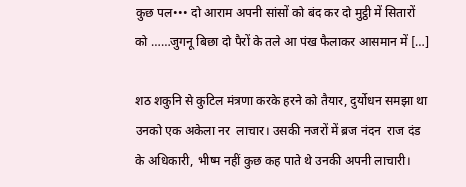कुछ पल••• दो आराम अपनी सांसों को बंद कर दो मुट्ठी में सितारों को ……जुगनू बिछा दो पैरों के तले आ पंख फैलाकर आसमान में […]

शठ शकुनि से कुटिल मंत्रणा करके हरने को तैयार, दुर्योधन समझा था उनको एक अकेला नर  लाचार। उसकी नजरों में ब्रज नंदन  राज दंड  के अधिकारी, भीष्म नहीं कुछ कह पाते थे उनकी अपनी लाचारी।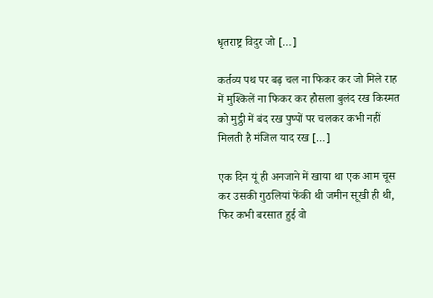धृतराष्ट्र विदुर जो […]

कर्तव्य पथ पर बढ़ चल ना फिकर कर जो मिले राह में मुश्किलें ना फिकर कर हौसला बुलंद रख किस्मत को मुट्ठी में बंद रख पुष्पों पर चलकर कभी नहीं मिलती है मंजिल याद रख […]

एक दिन यूं ही अनजाने में खाया था एक आम चूस कर उसकी गुठलियां फेंकी थी जमीन सूखी ही थी, फिर कभी बरसात हुई वो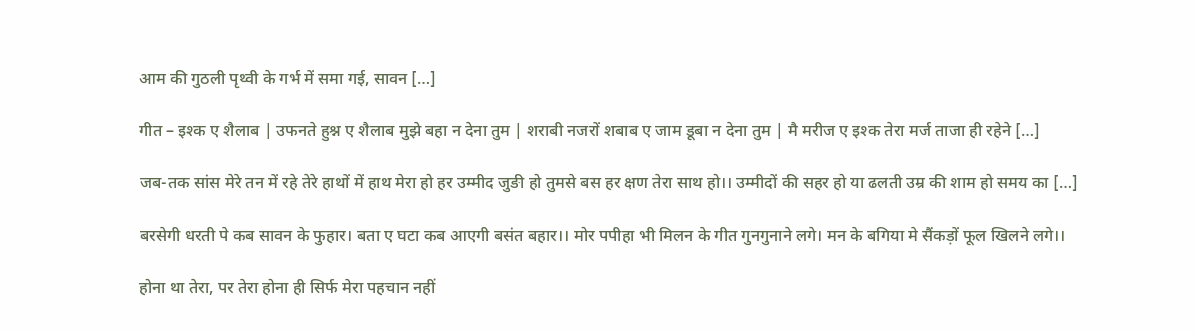आम की गुठली पृथ्वी के गर्भ में समा गई, सावन […]

गीत – इश्क ए शैलाब | उफनते हुश्न ए शैलाब मुझे बहा न देना तुम | शराबी नजरों शबाब ए जाम डूबा न देना तुम | मै मरीज ए इश्क तेरा मर्ज ताजा ही रहेने […]

जब-तक सांस मेरे तन में रहे तेरे हाथों में हाथ मेरा हो हर उम्मीद जुङी हो तुमसे बस हर क्षण तेरा साथ हो।। उम्मीदों की सहर हो या ढलती उम्र की शाम हो समय का […]

बरसेगी धरती पे कब सावन के फुहार। बता ए घटा कब आएगी बसंत बहार।। मोर पपीहा भी मिलन के गीत गुनगुनाने लगे। मन के बगिया मे सैंकड़ों फूल खिलने लगे।।

होना था तेरा, पर तेरा होना ही सिर्फ मेरा पहचान नहीं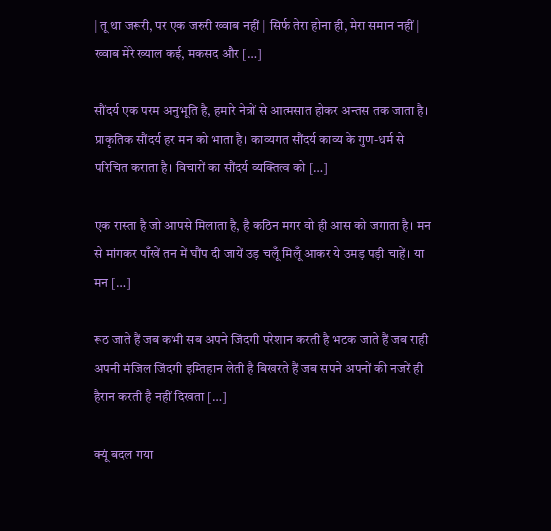| तू था जरूरी, पर एक जरुरी ख्वाब नहीं | सिर्फ तेरा होना ही, मेरा समान नहीं | ख्वाब मेरे ख्याल कई, मकसद और […]

सौंदर्य एक परम अनुभूति है, हमारे नेत्रों से आत्मसात होकर अन्तस तक जाता है। प्राकृतिक सौंदर्य हर मन को भाता है। काव्यगत सौंदर्य काव्य के गुण-धर्म से परिचित कराता है। विचारों का सौंदर्य व्यक्तित्व को […]

एक रास्ता है जो आपसे मिलाता है, है कठिन मगर वो ही आस को जगाता है। मन से मांगकर पाँखें तन में घौंप दी जायें उड़ चलूँ मिलूँ आकर ये उमड़ पड़ी चाहें। या मन […]

रूठ जाते हैं जब कभी सब अपने जिंदगी परेशान करती है भटक जाते हैं जब राही अपनी मंजिल जिंदगी इम्तिहान लेती है बिखरते हैं जब सपने अपनों की नजरें ही हैरान करती है नहीं दिखता […]

क्यूं बदल गया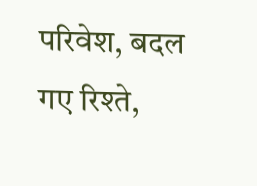परिवेश, बदल गए रिश्ते,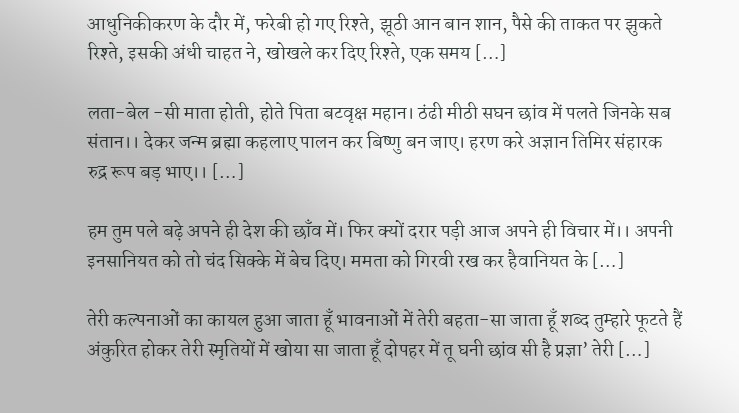आधुनिकीकरण के दौर में, फरेबी हो गए रिश्ते, झूठी आन बान शान, पैसे की ताकत पर झुकते रिश्ते, इसकी अंधी चाहत ने, खोखले कर दिए रिश्ते, एक समय […]

लता-बेल -सी माता होती, होते पिता बटवृक्ष महान। ठंढी मीठी सघन छांव में पलते जिनके सब संतान।। देकर जन्म ब्रह्मा कहलाए पालन कर बिष्णु बन जाए। हरण करे अज्ञान तिमिर संहारक रुद्र रूप बड़ भाए।। […]

हम तुम पले बढ़े अपने ही देश की छाँव में। फिर क्यों दरार पड़ी आज अपने ही विचार में।। अपनी इनसानियत को तो चंद सिक्के में बेच दिए। ममता को गिरवी रख कर हैवानियत के […]

तेरी कल्पनाओं का कायल हुआ जाता हूँ भावनाओं में तेरी बहता-सा जाता हूँ शब्द तुम्हारे फूटते हैं अंकुरित होकर तेरी स्मृतियों में खोया सा जाता हूँ दोपहर में तू घनी छांव सी है प्रज्ञा’ तेरी […]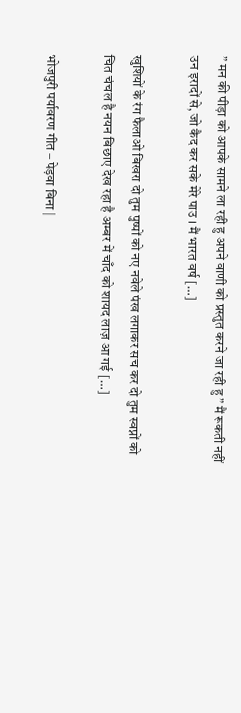” मन की पीड़ा को आपके सामने ला रही हु अपने वाणी को प्रस्तुत करने जा रही हु ” मैं रूकती नहीं उन इरादों से, जो कैद कर सके मेरे पाउ । मैं भारत वर्ष […]

खुशियों के रंग फैलाओ बिखरा दो तुम पुष्पों को नए नवेले पंख लगाकर सच कर दो तुम स्वप्नों को चित चंचल है नयन बिछाए देख रहा है अम्बर में चाँद को शायद लाज़ आ गई […]

भोजपुरी पर्यावरण गीत – पेड़वा बिना |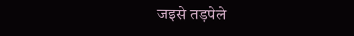जइसे तड़पेले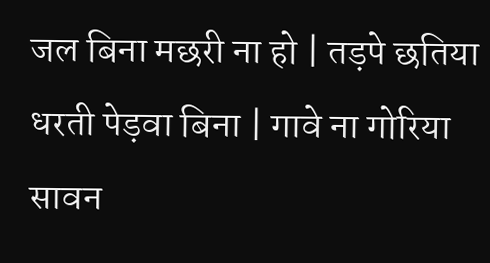जल बिना मछरी ना हो | तड़पे छतिया धरती पेड़वा बिना | गावे ना गोरिया सावन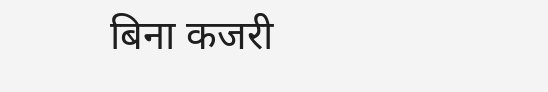बिना कजरी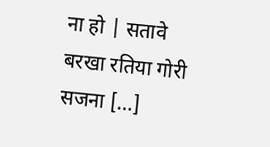ना हो | सतावे बरखा रतिया गोरी सजना […]